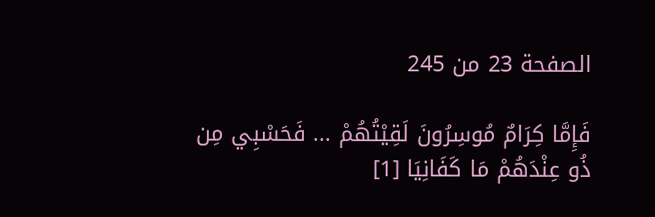الصفحة 23 من 245

فَإِمَّا كِرَامٌ مُوسِرُونَ لَقِيْتُهُمْ ... فَحَسْبِي مِن ذُو عِنْدَهُمْ مَا كَفَانِيَا [1]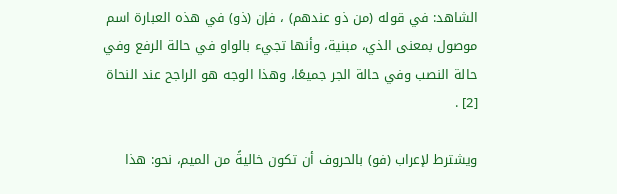الشاهد: في قوله (من ذو عندهم) ، فإن (ذو) في هذه العبارة اسم موصول بمعنى الذي، مبنية، وأنها تجيء بالواو في حالة الرفع وفي حالة النصب وفي حالة الجر جميعًا، وهذا الوجه هو الراجح عند النحاة [2] .

ويشترط لإعراب (فو) بالحروف أن تكون خاليةً من الميم، نحو: هذا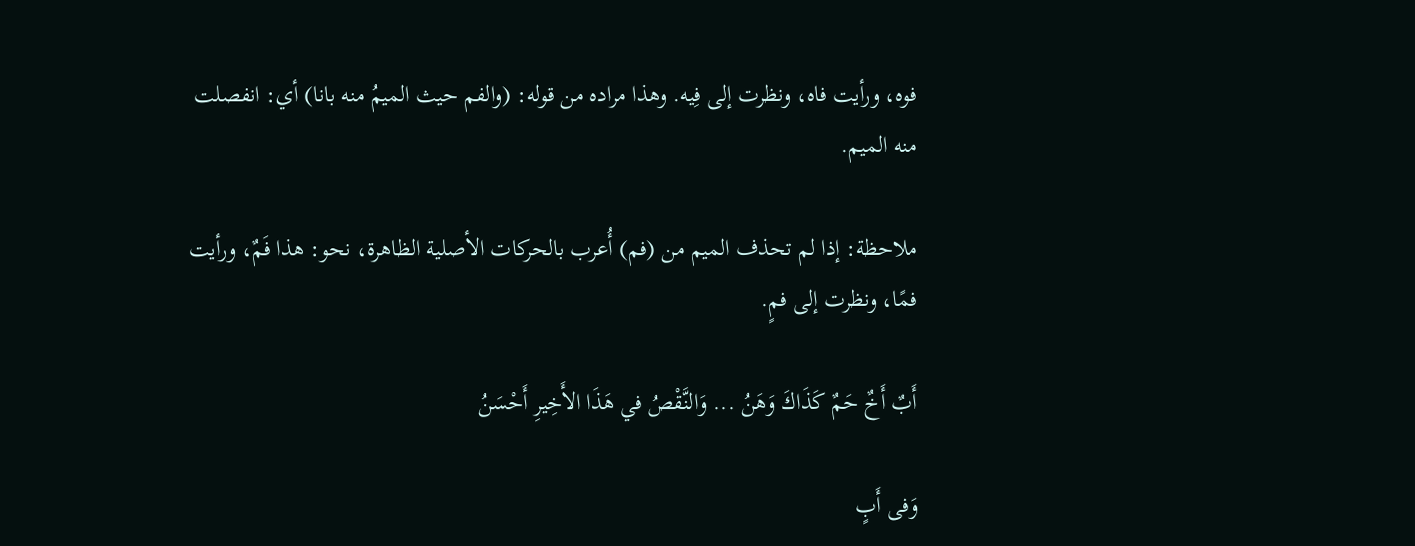فوه، ورأيت فاه، ونظرت إلى فِيه. وهذا مراده من قوله: (والفم حيث الميمُ منه بانا) أي: انفصلت منه الميم.

ملاحظة: إذا لم تحذف الميم من (فم) أُعرب بالحركات الأصلية الظاهرة، نحو: هذا فَمٌ، ورأيت فمًا، ونظرت إلى فمٍ.

أَبٌ أَخٌ حَمٌ كَذَاكَ وَهَنُ ... وَالنَّقْصُ في هَذَا الأَخِيرِ أَحْسَنُ

وَفى أَبٍ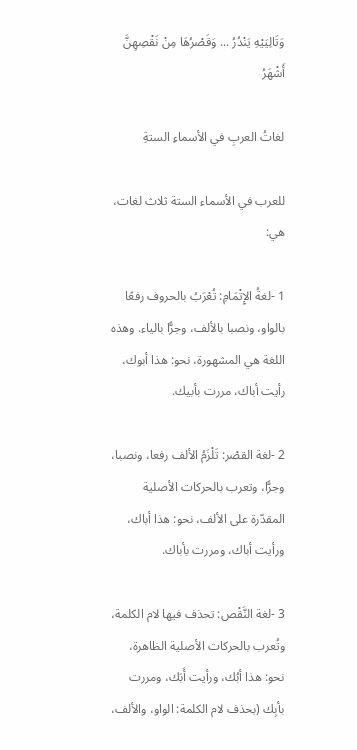وَتَالِيَيْهِ يَنْدُرُ ... وَقَصْرُهَا مِنْ نَقْصِهِنَّ أَشْهَرُ

لغاتُ العربِ في الأسماءِ الستةِ

للعرب في الأسماء الستة ثلاث لغات، هي:

1 -لغةُ الإِتْمَامِ: تُعْرَبُ بالحروف رفعًا بالواو، ونصبا بالألف، وجرًّا بالياء. وهذه اللغة هي المشهورة، نحو: هذا أبوك، رأيت أباك، مررت بأبيك.

2 -لغة القصْر: تَلْزَمُ الألف رفعا، ونصبا، وجرًّا، وتعرب بالحركات الأصلية المقدّرة على الألف، نحو: هذا أباك، ورأيت أباك، ومررت بأباك.

3 -لغة النَّقْص: تحذف فيها لام الكلمة، وتُعرب بالحركات الأصلية الظاهرة، نحو: هذا أبُك، ورأيت أَبَك، ومررت بأبِك (بحذف لام الكلمة: الواو، والألف،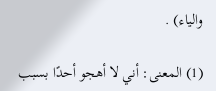والياء) .

(1) المعنى: أني لا أهجو أحدًا بسبب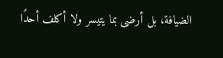الضيافة، بل أرضى بما يتيسر ولا أكلف أحدًا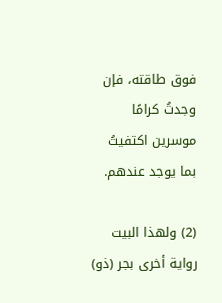فوق طاقته، فإن وجدتُ كرامًا موسرين اكتفيتُ بما يوجد عندهم.

(2) ولهذا البيت رواية أخرى بجر (ذو)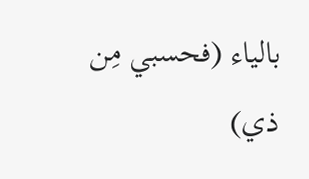بالياء (فحسبي مِن ذي)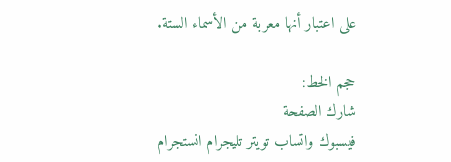على اعتبار أنها معربة من الأسماء الستة.

حجم الخط:
شارك الصفحة
فيسبوك واتساب تويتر تليجرام انستجرام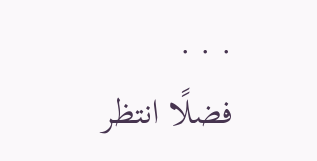. . .
فضلًا انتظر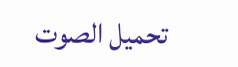تحميل الصوت